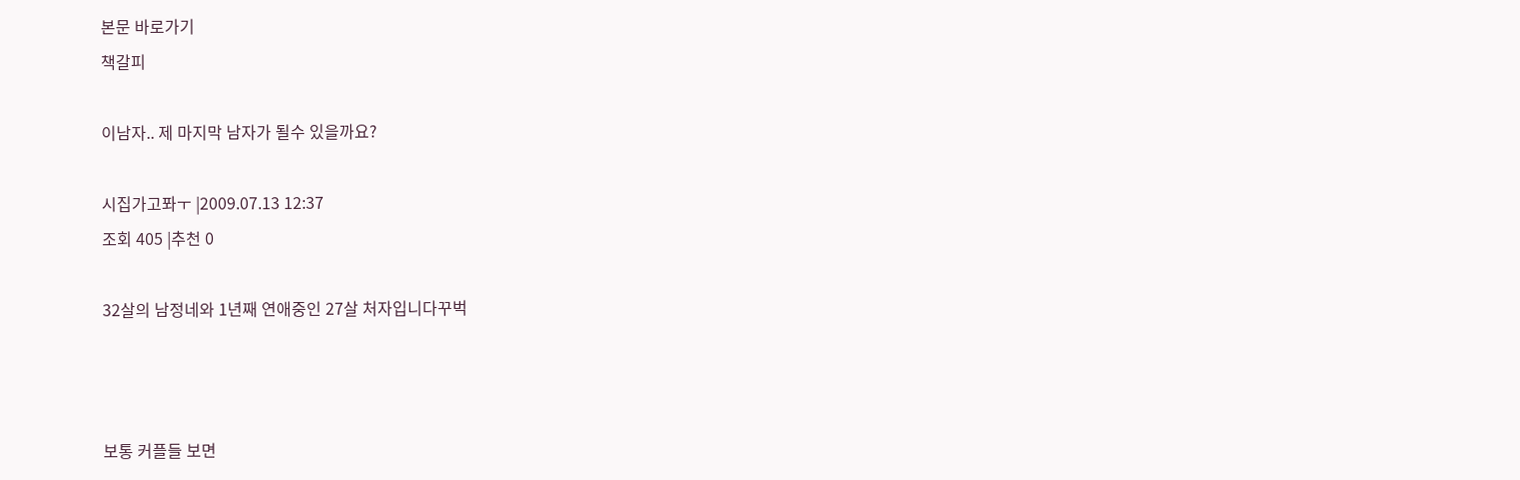본문 바로가기
책갈피

이남자.. 제 마지막 남자가 될수 있을까요?

시집가고퐈ㅜ |2009.07.13 12:37
조회 405 |추천 0

32살의 남정네와 1년째 연애중인 27살 처자입니다꾸벅



보통 커플들 보면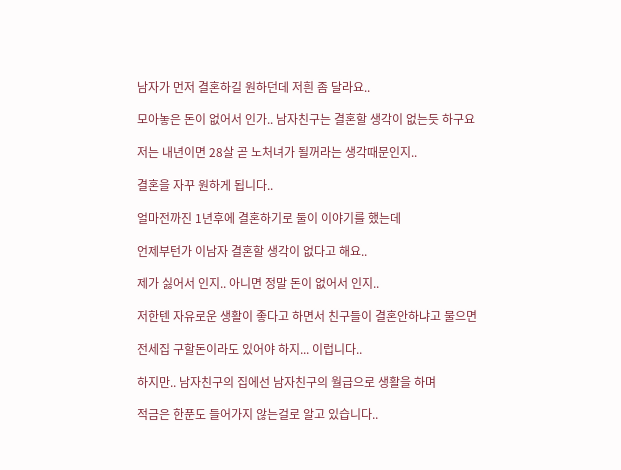남자가 먼저 결혼하길 원하던데 저흰 좀 달라요..

모아놓은 돈이 없어서 인가.. 남자친구는 결혼할 생각이 없는듯 하구요

저는 내년이면 28살 곧 노처녀가 될꺼라는 생각때문인지..

결혼을 자꾸 원하게 됩니다..

얼마전까진 1년후에 결혼하기로 둘이 이야기를 했는데

언제부턴가 이남자 결혼할 생각이 없다고 해요..

제가 싫어서 인지.. 아니면 정말 돈이 없어서 인지..

저한텐 자유로운 생활이 좋다고 하면서 친구들이 결혼안하냐고 물으면

전세집 구할돈이라도 있어야 하지... 이럽니다..

하지만.. 남자친구의 집에선 남자친구의 월급으로 생활을 하며

적금은 한푼도 들어가지 않는걸로 알고 있습니다..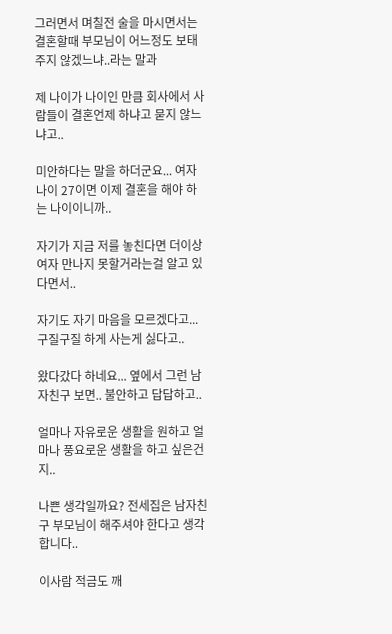그러면서 며칠전 술을 마시면서는 결혼할때 부모님이 어느정도 보태주지 않겠느냐..라는 말과

제 나이가 나이인 만큼 회사에서 사람들이 결혼언제 하냐고 묻지 않느냐고..

미안하다는 말을 하더군요... 여자 나이 27이면 이제 결혼을 해야 하는 나이이니까..

자기가 지금 저를 놓친다면 더이상 여자 만나지 못할거라는걸 알고 있다면서..

자기도 자기 마음을 모르겠다고...구질구질 하게 사는게 싫다고..

왔다갔다 하네요... 옆에서 그런 남자친구 보면.. 불안하고 답답하고..

얼마나 자유로운 생활을 원하고 얼마나 풍요로운 생활을 하고 싶은건지..

나쁜 생각일까요? 전세집은 남자친구 부모님이 해주셔야 한다고 생각합니다..

이사람 적금도 깨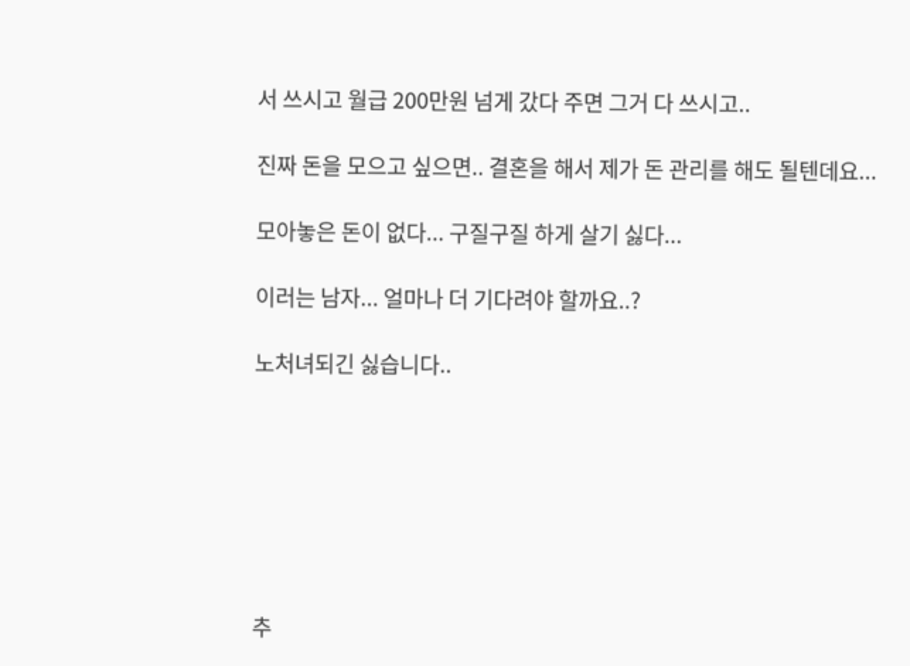서 쓰시고 월급 200만원 넘게 갔다 주면 그거 다 쓰시고..

진짜 돈을 모으고 싶으면.. 결혼을 해서 제가 돈 관리를 해도 될텐데요...

모아놓은 돈이 없다... 구질구질 하게 살기 싫다...

이러는 남자... 얼마나 더 기다려야 할까요..?

노처녀되긴 싫습니다..







추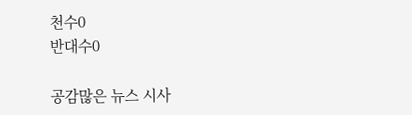천수0
반대수0

공감많은 뉴스 시사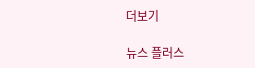더보기

뉴스 플러스